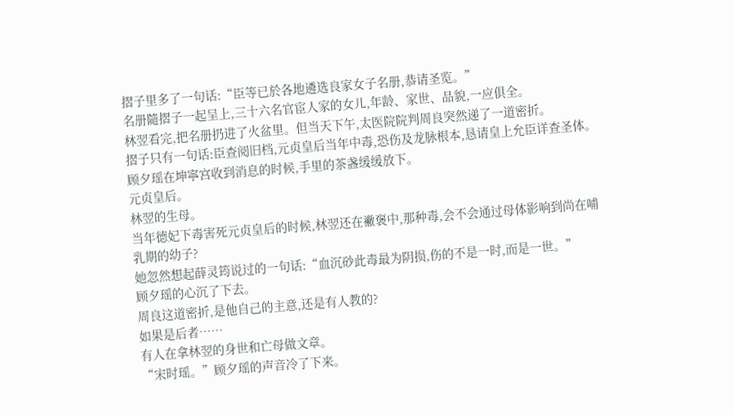摺子里多了一句话:“臣等已於各地遴选良家女子名册,恭请圣览。”
名册隨摺子一起呈上,三十六名官宦人家的女儿,年龄、家世、品貌,一应俱全。
林翌看完,把名册扔进了火盆里。但当天下午,太医院院判周良突然递了一道密折。
摺子只有一句话:臣查阅旧档,元贞皇后当年中毒,恐伤及龙脉根本,恳请皇上允臣详查圣体。
顾夕瑶在坤寧宫收到消息的时候,手里的茶盏缓缓放下。
元贞皇后。
林翌的生母。
当年德妃下毒害死元贞皇后的时候,林翌还在襒褒中,那种毒,会不会通过母体影响到尚在哺乳期的幼子?
她忽然想起薛灵筠说过的一句话:“血沉砂此毒最为阴损,伤的不是一时,而是一世。”
顾夕瑶的心沉了下去。
周良这道密折,是他自己的主意,还是有人教的?
如果是后者……
有人在拿林翌的身世和亡母做文章。
“宋时瑶。”顾夕瑶的声音冷了下来。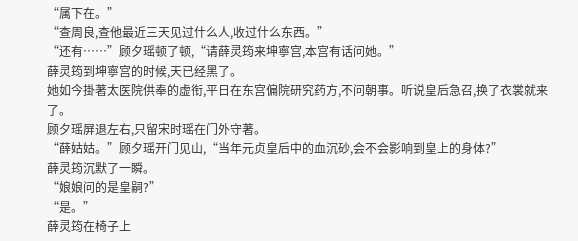“属下在。”
“查周良,查他最近三天见过什么人,收过什么东西。”
“还有……”顾夕瑶顿了顿,“请薛灵筠来坤寧宫,本宫有话问她。”
薛灵筠到坤寧宫的时候,天已经黑了。
她如今掛著太医院供奉的虚衔,平日在东宫偏院研究药方,不问朝事。听说皇后急召,换了衣裳就来了。
顾夕瑶屏退左右,只留宋时瑶在门外守著。
“薛姑姑。”顾夕瑶开门见山,“当年元贞皇后中的血沉砂,会不会影响到皇上的身体?”
薛灵筠沉默了一瞬。
“娘娘问的是皇嗣?”
“是。”
薛灵筠在椅子上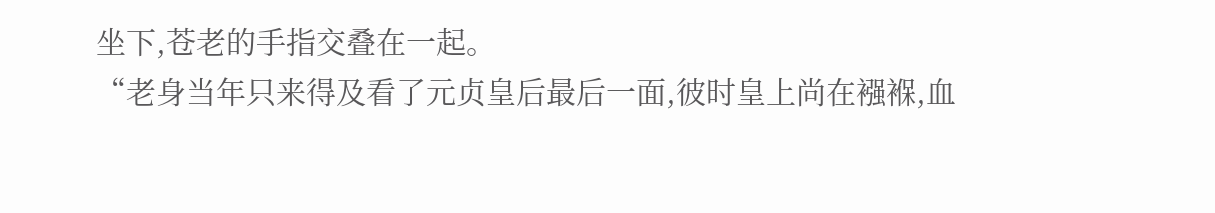坐下,苍老的手指交叠在一起。
“老身当年只来得及看了元贞皇后最后一面,彼时皇上尚在襁褓,血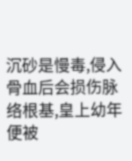沉砂是慢毒,侵入骨血后会损伤脉络根基,皇上幼年便被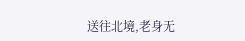送往北境,老身无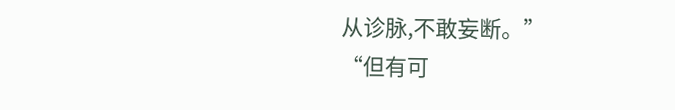从诊脉,不敢妄断。”
“但有可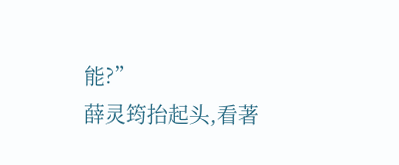能?”
薛灵筠抬起头,看著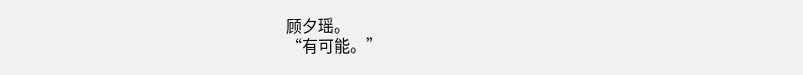顾夕瑶。
“有可能。”